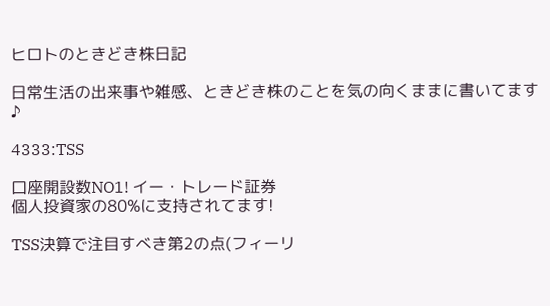ヒロトのときどき株日記

日常生活の出来事や雑感、ときどき株のことを気の向くままに書いてます♪

4333:TSS

口座開設数NO1! イー・トレード証券
個人投資家の80%に支持されてます!

TSS決算で注目すべき第2の点(フィーリ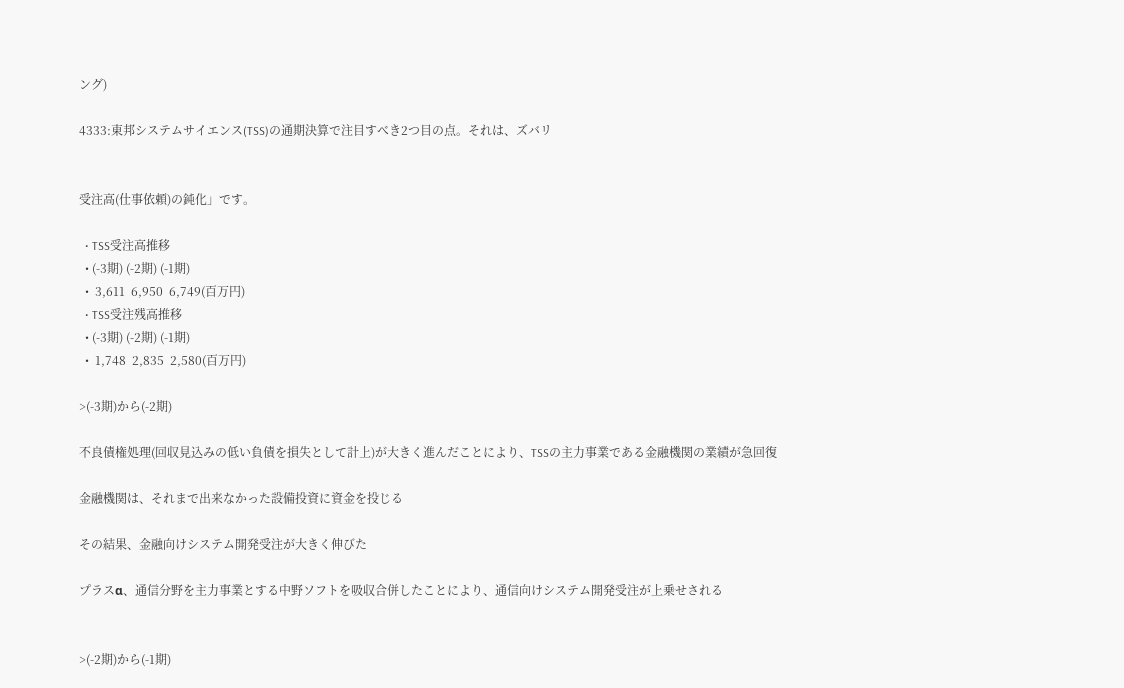ング)

4333:東邦システムサイエンス(TSS)の通期決算で注目すべき2つ目の点。それは、ズバリ


受注高(仕事依頼)の鈍化」です。

  • TSS受注高推移
  • (-3期) (-2期) (-1期)
  •  3,611  6,950  6,749(百万円)
  • TSS受注残高推移
  • (-3期) (-2期) (-1期)
  •  1,748  2,835  2,580(百万円)

>(-3期)から(-2期)

不良債権処理(回収見込みの低い負債を損失として計上)が大きく進んだことにより、TSSの主力事業である金融機関の業績が急回復

金融機関は、それまで出来なかった設備投資に資金を投じる

その結果、金融向けシステム開発受注が大きく伸びた

プラスα、通信分野を主力事業とする中野ソフトを吸収合併したことにより、通信向けシステム開発受注が上乗せされる


>(-2期)から(-1期)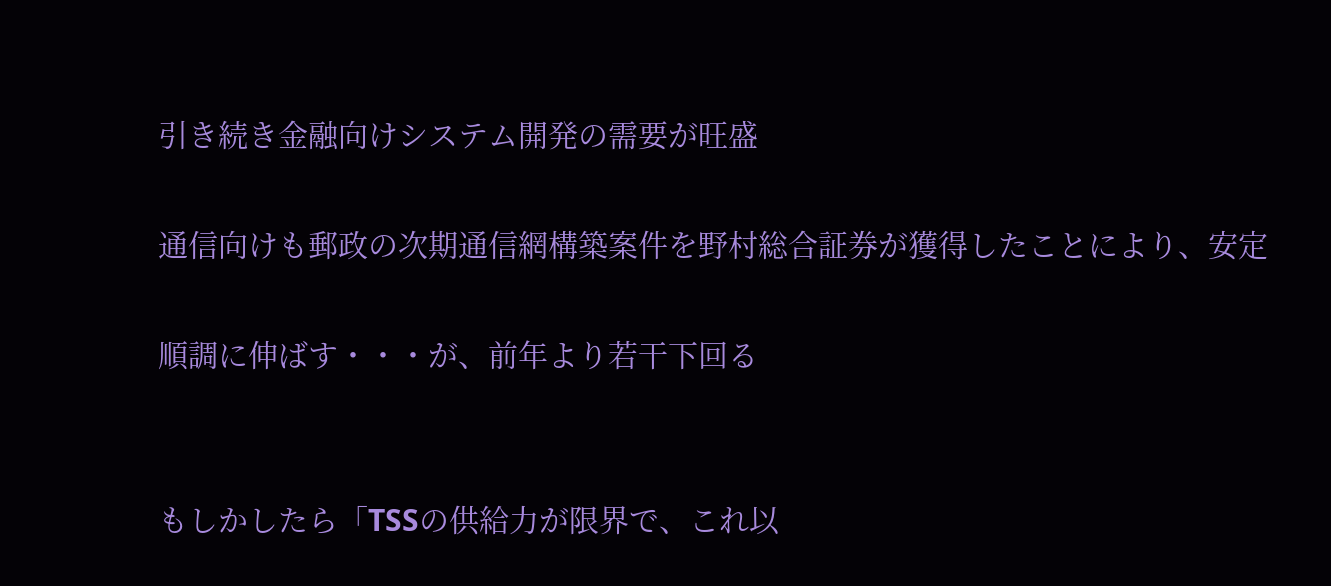引き続き金融向けシステム開発の需要が旺盛

通信向けも郵政の次期通信網構築案件を野村総合証券が獲得したことにより、安定

順調に伸ばす・・・が、前年より若干下回る


もしかしたら「TSSの供給力が限界で、これ以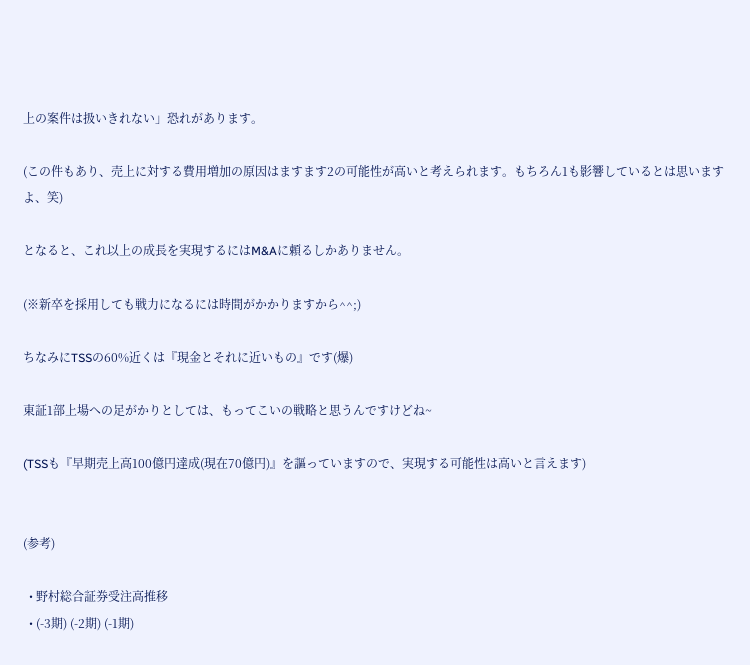上の案件は扱いきれない」恐れがあります。

(この件もあり、売上に対する費用増加の原因はますます2の可能性が高いと考えられます。もちろん1も影響しているとは思いますよ、笑)

となると、これ以上の成長を実現するにはM&Aに頼るしかありません。

(※新卒を採用しても戦力になるには時間がかかりますから^^;)

ちなみにTSSの60%近くは『現金とそれに近いもの』です(爆)

東証1部上場への足がかりとしては、もってこいの戦略と思うんですけどね~

(TSSも『早期売上高100億円達成(現在70億円)』を謳っていますので、実現する可能性は高いと言えます)


(参考)

  • 野村総合証券受注高推移
  • (-3期) (-2期) (-1期)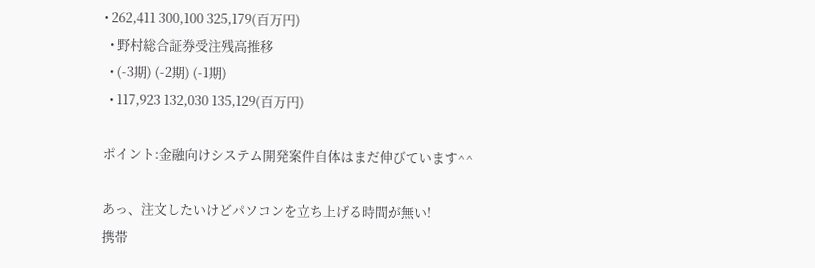• 262,411 300,100 325,179(百万円)
  • 野村総合証券受注残高推移
  • (-3期) (-2期) (-1期)
  • 117,923 132,030 135,129(百万円)

ポイント:金融向けシステム開発案件自体はまだ伸びています^^

あっ、注文したいけどパソコンを立ち上げる時間が無い!
携帯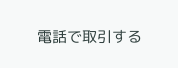電話で取引する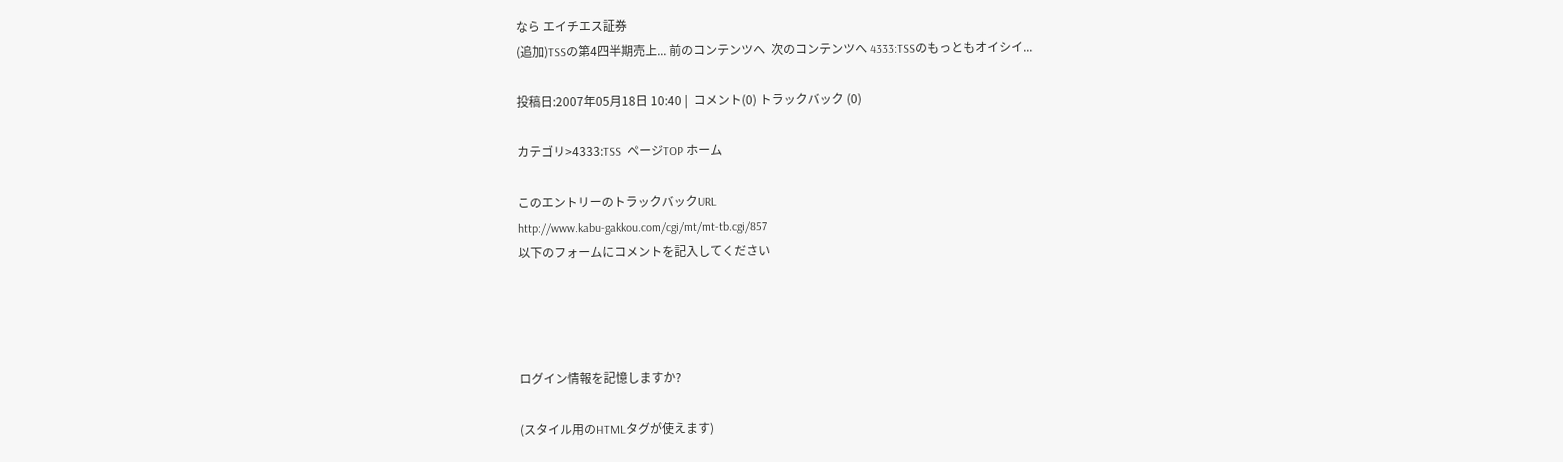なら エイチエス証券
(追加)TSSの第4四半期売上... 前のコンテンツへ  次のコンテンツへ 4333:TSSのもっともオイシイ...

投稿日:2007年05月18日 10:40 |  コメント(0) トラックバック (0)

カテゴリ>4333:TSS  ページTOP ホーム

このエントリーのトラックバックURL
http://www.kabu-gakkou.com/cgi/mt/mt-tb.cgi/857
以下のフォームにコメントを記入してください




ログイン情報を記憶しますか?

(スタイル用のHTMLタグが使えます)